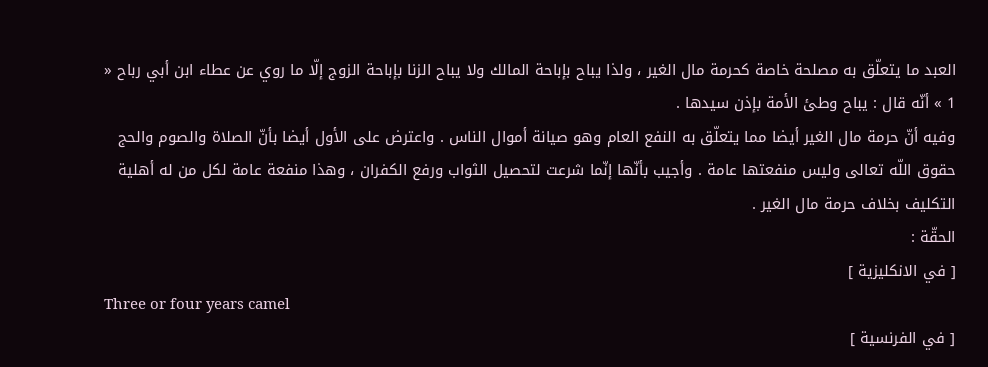العبد ما يتعلّق به مصلحة خاصة كحرمة مال الغير ، ولذا يباح بإباحة المالك ولا يباح الزنا بإباحة الزوج إلّا ما روي عن عطاء ابن أبي رباح « 1 » أنّه قال : يباح وطئ الأمة بإذن سيدها .
وفيه أنّ حرمة مال الغير أيضا مما يتعلّق به النفع العام وهو صيانة أموال الناس . واعترض على الأول أيضا بأنّ الصلاة والصوم والحج حقوق اللّه تعالى وليس منفعتها عامة . وأجيب بأنّها إنّما شرعت لتحصيل الثواب ورفع الكفران ، وهذا منفعة عامة لكل من له أهلية التكليف بخلاف حرمة مال الغير .
الحقّة :
[ في الانكليزية ]
Three or four years camel
[ في الفرنسية ]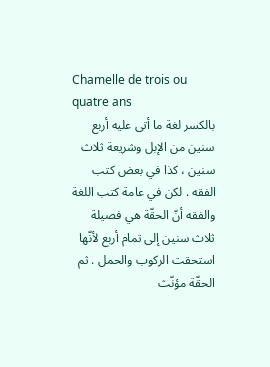Chamelle de trois ou quatre ans
بالكسر لغة ما أتى عليه أربع سنين من الإبل وشريعة ثلاث سنين ، كذا في بعض كتب الفقه . لكن في عامة كتب اللغة والفقه أنّ الحقّة هي فصيلة ثلاث سنين إلى تمام أربع لأنّها استحقت الركوب والحمل . ثم الحقّة مؤنّث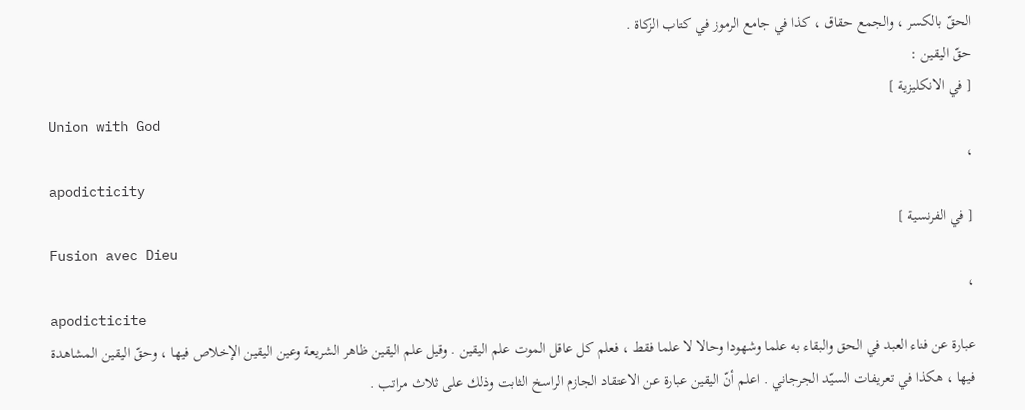الحقّ بالكسر ، والجمع حقاق ، كذا في جامع الرموز في كتاب الزكاة .
حقّ اليقين :
[ في الانكليزية ]
Union with God
،
apodicticity
[ في الفرنسية ]
Fusion avec Dieu
،
apodicticite
عبارة عن فناء العبد في الحق والبقاء به علما وشهودا وحالا لا علما فقط ، فعلم كل عاقل الموت علم اليقين . وقيل علم اليقين ظاهر الشريعة وعين اليقين الإخلاص فيها ، وحقّ اليقين المشاهدة فيها ، هكذا في تعريفات السيّد الجرجاني . اعلم أنّ اليقين عبارة عن الاعتقاد الجازم الراسخ الثابت وذلك على ثلاث مراتب .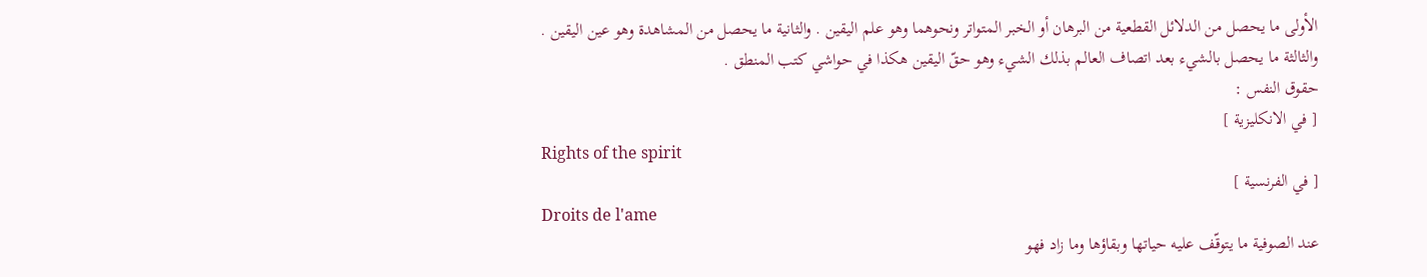الأولى ما يحصل من الدلائل القطعية من البرهان أو الخبر المتواتر ونحوهما وهو علم اليقين . والثانية ما يحصل من المشاهدة وهو عين اليقين . والثالثة ما يحصل بالشيء بعد اتصاف العالم بذلك الشيء وهو حقّ اليقين هكذا في حواشي كتب المنطق .
حقوق النفس :
[ في الانكليزية ]
Rights of the spirit
[ في الفرنسية ]
Droits de l'ame
عند الصوفية ما يتوقّف عليه حياتها وبقاؤها وما زاد فهو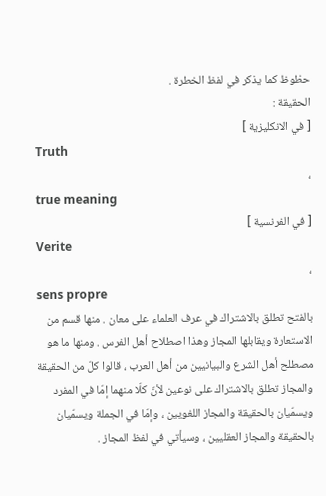حظوظ كما يذكر في لفظ الخطرة .
الحقيقة :
[ في الانكليزية ]
Truth
،
true meaning
[ في الفرنسية ]
Verite
،
sens propre
بالفتح تطلق بالاشتراك في عرف العلماء على معان . منها قسم من الاستعارة ويقابلها المجاز وهذا اصطلاح أهل الفرس . ومنها ما هو مصطلح أهل الشرع والبيانيين من أهل العرب ، قالوا كلّ من الحقيقة والمجاز تطلق بالاشتراك على نوعين لأنّ كلّا منهما إمّا في المفرد ويسمّيان بالحقيقة والمجاز اللغويين ، وإمّا في الجملة ويسمّيان بالحقيقة والمجاز العقليين ، وسيأتي في لفظ المجاز .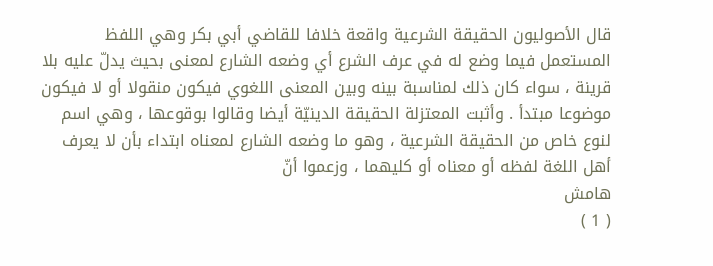قال الأصوليون الحقيقة الشرعية واقعة خلافا للقاضي أبي بكر وهي اللفظ المستعمل فيما وضع له في عرف الشرع أي وضعه الشارع لمعنى بحيث يدلّ عليه بلا قرينة ، سواء كان ذلك لمناسبة بينه وبين المعنى اللغوي فيكون منقولا أو لا فيكون موضوعا مبتدأ . وأثبت المعتزلة الحقيقة الدينيّة أيضا وقالوا بوقوعها ، وهي اسم لنوع خاص من الحقيقة الشرعية ، وهو ما وضعه الشارع لمعناه ابتداء بأن لا يعرف أهل اللغة لفظه أو معناه أو كليهما ، وزعموا أنّ
هامش
( 1 )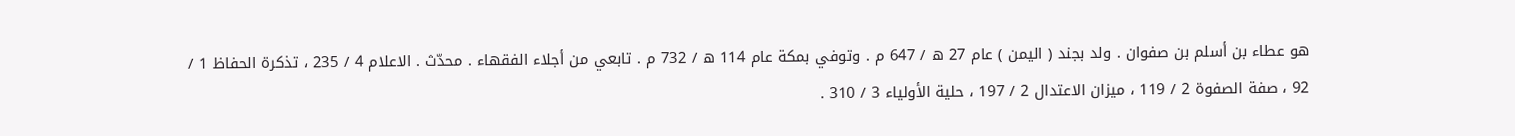هو عطاء بن أسلم بن صفوان . ولد بجند ( اليمن ) عام 27 ه / 647 م . وتوفي بمكة عام 114 ه / 732 م . تابعي من أجلاء الفقهاء . محدّث . الاعلام 4 / 235 ، تذكرة الحفاظ 1 / 92 ، صفة الصفوة 2 / 119 ، ميزان الاعتدال 2 / 197 ، حلية الأولياء 3 / 310 .